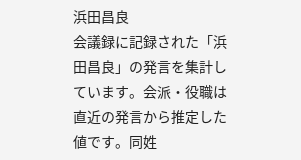浜田昌良
会議録に記録された「浜田昌良」の発言を集計しています。会派・役職は直近の発言から推定した値です。同姓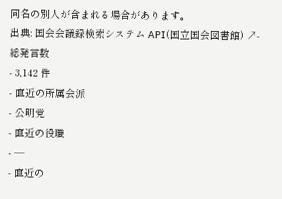同名の別人が含まれる場合があります。
出典: 国会会議録検索システム API(国立国会図書館) ↗- 総発言数
- 3,142 件
- 直近の所属会派
- 公明党
- 直近の役職
- —
- 直近の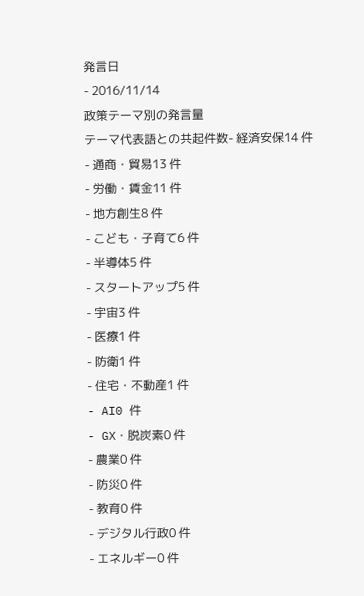発言日
- 2016/11/14
政策テーマ別の発言量
テーマ代表語との共起件数- 経済安保14 件
- 通商・貿易13 件
- 労働・賃金11 件
- 地方創生8 件
- こども・子育て6 件
- 半導体5 件
- スタートアップ5 件
- 宇宙3 件
- 医療1 件
- 防衛1 件
- 住宅・不動産1 件
- AI0 件
- GX・脱炭素0 件
- 農業0 件
- 防災0 件
- 教育0 件
- デジタル行政0 件
- エネルギー0 件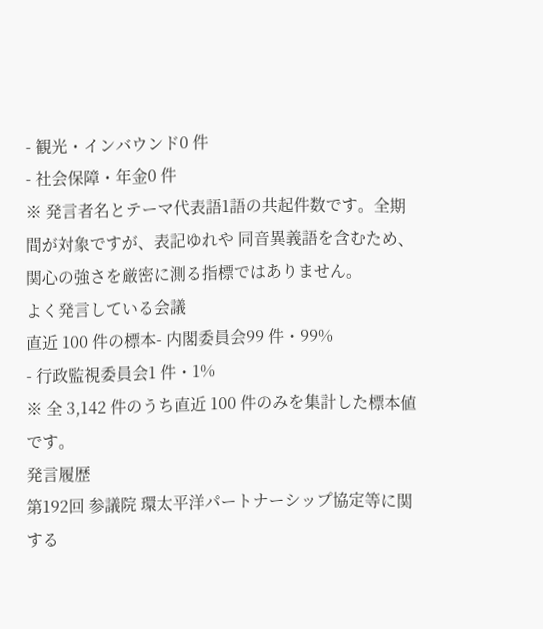- 観光・インバウンド0 件
- 社会保障・年金0 件
※ 発言者名とテーマ代表語1語の共起件数です。全期間が対象ですが、表記ゆれや 同音異義語を含むため、関心の強さを厳密に測る指標ではありません。
よく発言している会議
直近 100 件の標本- 内閣委員会99 件・99%
- 行政監視委員会1 件・1%
※ 全 3,142 件のうち直近 100 件のみを集計した標本値です。
発言履歴
第192回 参議院 環太平洋パートナーシップ協定等に関する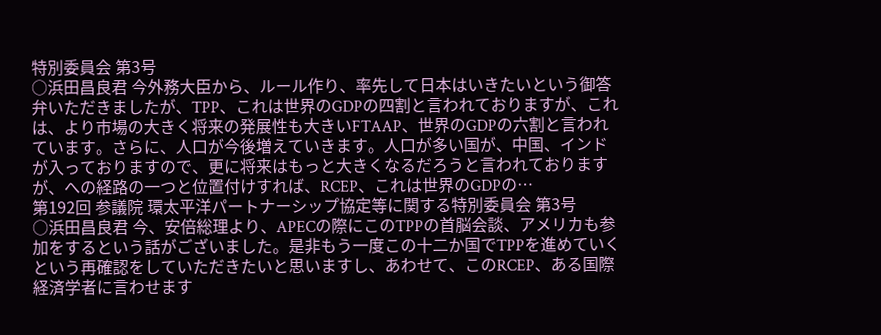特別委員会 第3号
○浜田昌良君 今外務大臣から、ルール作り、率先して日本はいきたいという御答弁いただきましたが、TPP、これは世界のGDPの四割と言われておりますが、これは、より市場の大きく将来の発展性も大きいFTAAP、世界のGDPの六割と言われています。さらに、人口が今後増えていきます。人口が多い国が、中国、インドが入っておりますので、更に将来はもっと大きくなるだろうと言われておりますが、への経路の一つと位置付けすれば、RCEP、これは世界のGDPの…
第192回 参議院 環太平洋パートナーシップ協定等に関する特別委員会 第3号
○浜田昌良君 今、安倍総理より、APECの際にこのTPPの首脳会談、アメリカも参加をするという話がございました。是非もう一度この十二か国でTPPを進めていくという再確認をしていただきたいと思いますし、あわせて、このRCEP、ある国際経済学者に言わせます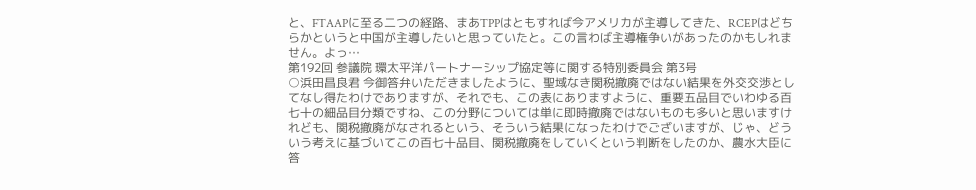と、FTAAPに至る二つの経路、まあTPPはともすれば今アメリカが主導してきた、RCEPはどちらかというと中国が主導したいと思っていたと。この言わば主導権争いがあったのかもしれません。よっ…
第192回 参議院 環太平洋パートナーシップ協定等に関する特別委員会 第3号
○浜田昌良君 今御答弁いただきましたように、聖域なき関税撤廃ではない結果を外交交渉としてなし得たわけでありますが、それでも、この表にありますように、重要五品目でいわゆる百七十の細品目分類ですね、この分野については単に即時撤廃ではないものも多いと思いますけれども、関税撤廃がなされるという、そういう結果になったわけでございますが、じゃ、どういう考えに基づいてこの百七十品目、関税撤廃をしていくという判断をしたのか、農水大臣に答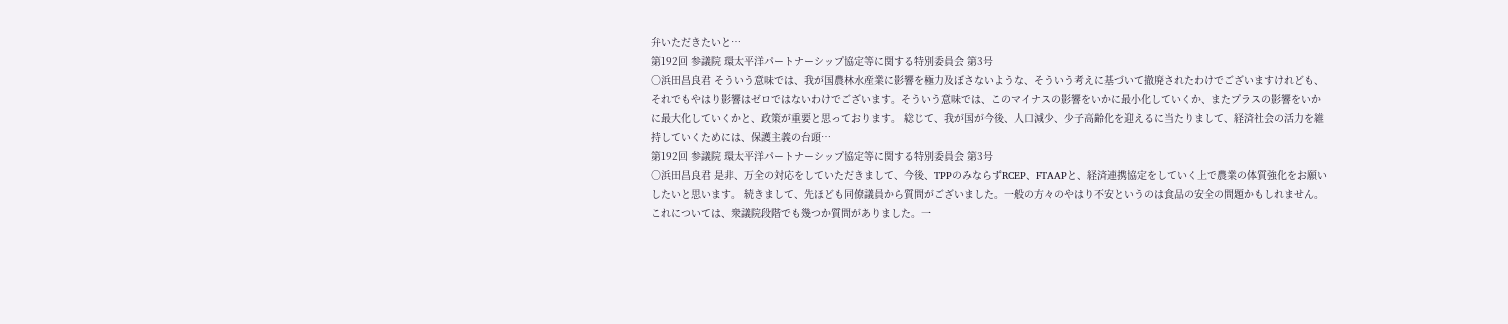弁いただきたいと…
第192回 参議院 環太平洋パートナーシップ協定等に関する特別委員会 第3号
○浜田昌良君 そういう意味では、我が国農林水産業に影響を極力及ぼさないような、そういう考えに基づいて撤廃されたわけでございますけれども、それでもやはり影響はゼロではないわけでございます。そういう意味では、このマイナスの影響をいかに最小化していくか、またプラスの影響をいかに最大化していくかと、政策が重要と思っております。 総じて、我が国が今後、人口減少、少子高齢化を迎えるに当たりまして、経済社会の活力を維持していくためには、保護主義の台頭…
第192回 参議院 環太平洋パートナーシップ協定等に関する特別委員会 第3号
○浜田昌良君 是非、万全の対応をしていただきまして、今後、TPPのみならずRCEP、FTAAPと、経済連携協定をしていく上で農業の体質強化をお願いしたいと思います。 続きまして、先ほども同僚議員から質問がございました。一般の方々のやはり不安というのは食品の安全の問題かもしれません。 これについては、衆議院段階でも幾つか質問がありました。一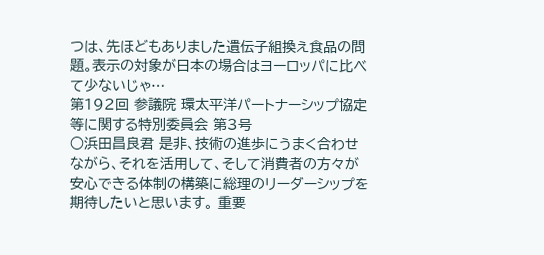つは、先ほどもありました遺伝子組換え食品の問題。表示の対象が日本の場合はヨーロッパに比べて少ないじゃ…
第192回 参議院 環太平洋パートナーシップ協定等に関する特別委員会 第3号
○浜田昌良君 是非、技術の進歩にうまく合わせながら、それを活用して、そして消費者の方々が安心できる体制の構築に総理のリーダーシップを期待したいと思います。 重要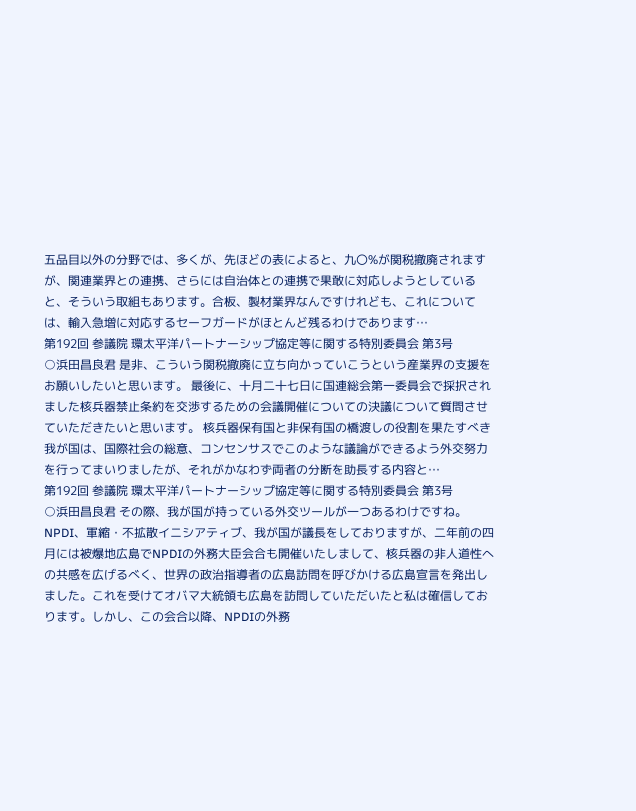五品目以外の分野では、多くが、先ほどの表によると、九〇%が関税撤廃されますが、関連業界との連携、さらには自治体との連携で果敢に対応しようとしていると、そういう取組もあります。合板、製材業界なんですけれども、これについては、輸入急増に対応するセーフガードがほとんど残るわけであります…
第192回 参議院 環太平洋パートナーシップ協定等に関する特別委員会 第3号
○浜田昌良君 是非、こういう関税撤廃に立ち向かっていこうという産業界の支援をお願いしたいと思います。 最後に、十月二十七日に国連総会第一委員会で採択されました核兵器禁止条約を交渉するための会議開催についての決議について質問させていただきたいと思います。 核兵器保有国と非保有国の橋渡しの役割を果たすべき我が国は、国際社会の総意、コンセンサスでこのような議論ができるよう外交努力を行ってまいりましたが、それがかなわず両者の分断を助長する内容と…
第192回 参議院 環太平洋パートナーシップ協定等に関する特別委員会 第3号
○浜田昌良君 その際、我が国が持っている外交ツールが一つあるわけですね。 NPDI、軍縮・不拡散イニシアティブ、我が国が議長をしておりますが、二年前の四月には被爆地広島でNPDIの外務大臣会合も開催いたしまして、核兵器の非人道性への共感を広げるべく、世界の政治指導者の広島訪問を呼びかける広島宣言を発出しました。これを受けてオバマ大統領も広島を訪問していただいたと私は確信しております。しかし、この会合以降、NPDIの外務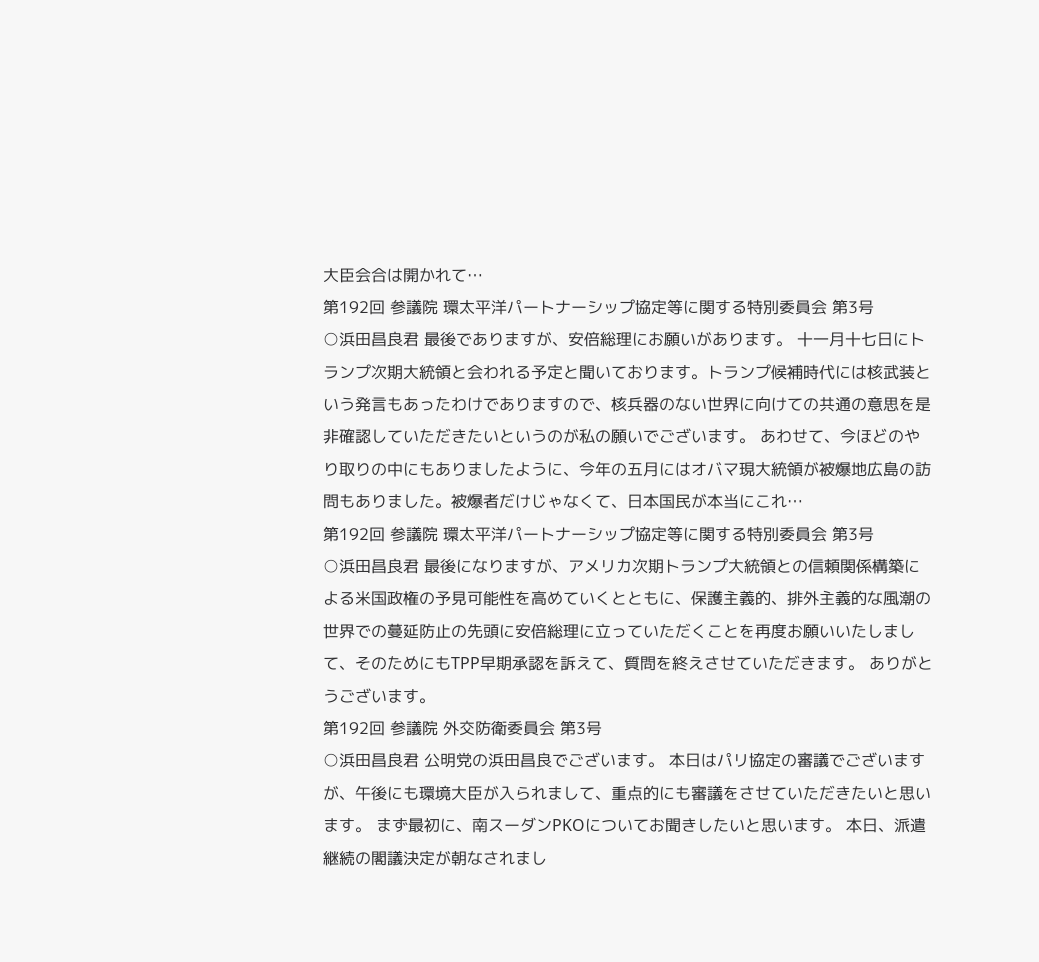大臣会合は開かれて…
第192回 参議院 環太平洋パートナーシップ協定等に関する特別委員会 第3号
○浜田昌良君 最後でありますが、安倍総理にお願いがあります。 十一月十七日にトランプ次期大統領と会われる予定と聞いております。トランプ候補時代には核武装という発言もあったわけでありますので、核兵器のない世界に向けての共通の意思を是非確認していただきたいというのが私の願いでございます。 あわせて、今ほどのやり取りの中にもありましたように、今年の五月にはオバマ現大統領が被爆地広島の訪問もありました。被爆者だけじゃなくて、日本国民が本当にこれ…
第192回 参議院 環太平洋パートナーシップ協定等に関する特別委員会 第3号
○浜田昌良君 最後になりますが、アメリカ次期トランプ大統領との信頼関係構築による米国政権の予見可能性を高めていくとともに、保護主義的、排外主義的な風潮の世界での蔓延防止の先頭に安倍総理に立っていただくことを再度お願いいたしまして、そのためにもTPP早期承認を訴えて、質問を終えさせていただきます。 ありがとうございます。
第192回 参議院 外交防衛委員会 第3号
○浜田昌良君 公明党の浜田昌良でございます。 本日はパリ協定の審議でございますが、午後にも環境大臣が入られまして、重点的にも審議をさせていただきたいと思います。 まず最初に、南スーダンPKOについてお聞きしたいと思います。 本日、派遣継続の閣議決定が朝なされまし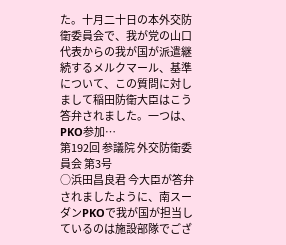た。十月二十日の本外交防衛委員会で、我が党の山口代表からの我が国が派遣継続するメルクマール、基準について、この質問に対しまして稲田防衛大臣はこう答弁されました。一つは、PKO参加…
第192回 参議院 外交防衛委員会 第3号
○浜田昌良君 今大臣が答弁されましたように、南スーダンPKOで我が国が担当しているのは施設部隊でござ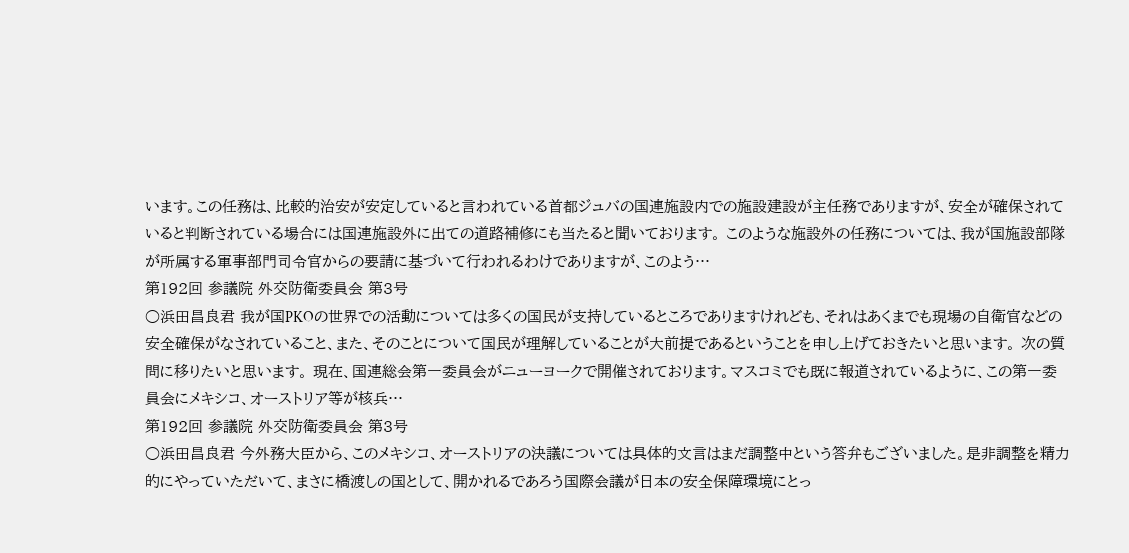います。この任務は、比較的治安が安定していると言われている首都ジュバの国連施設内での施設建設が主任務でありますが、安全が確保されていると判断されている場合には国連施設外に出ての道路補修にも当たると聞いております。 このような施設外の任務については、我が国施設部隊が所属する軍事部門司令官からの要請に基づいて行われるわけでありますが、このよう…
第192回 参議院 外交防衛委員会 第3号
○浜田昌良君 我が国PKOの世界での活動については多くの国民が支持しているところでありますけれども、それはあくまでも現場の自衛官などの安全確保がなされていること、また、そのことについて国民が理解していることが大前提であるということを申し上げておきたいと思います。 次の質問に移りたいと思います。 現在、国連総会第一委員会がニューヨークで開催されております。マスコミでも既に報道されているように、この第一委員会にメキシコ、オーストリア等が核兵…
第192回 参議院 外交防衛委員会 第3号
○浜田昌良君 今外務大臣から、このメキシコ、オーストリアの決議については具体的文言はまだ調整中という答弁もございました。是非調整を精力的にやっていただいて、まさに橋渡しの国として、開かれるであろう国際会議が日本の安全保障環境にとっ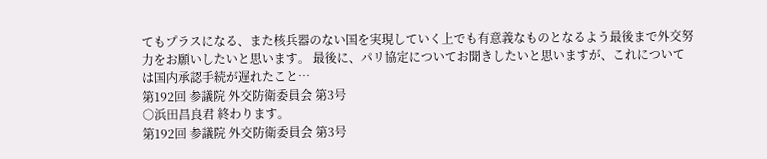てもプラスになる、また核兵器のない国を実現していく上でも有意義なものとなるよう最後まで外交努力をお願いしたいと思います。 最後に、パリ協定についてお聞きしたいと思いますが、これについては国内承認手続が遅れたこと…
第192回 参議院 外交防衛委員会 第3号
○浜田昌良君 終わります。
第192回 参議院 外交防衛委員会 第3号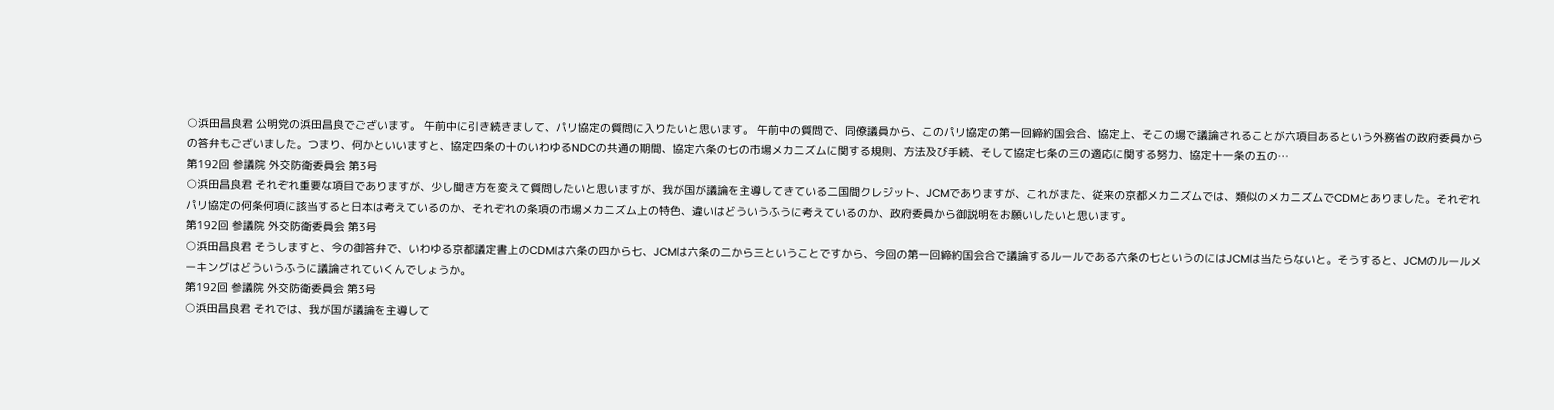○浜田昌良君 公明党の浜田昌良でございます。 午前中に引き続きまして、パリ協定の質問に入りたいと思います。 午前中の質問で、同僚議員から、このパリ協定の第一回締約国会合、協定上、そこの場で議論されることが六項目あるという外務省の政府委員からの答弁もございました。つまり、何かといいますと、協定四条の十のいわゆるNDCの共通の期間、協定六条の七の市場メカニズムに関する規則、方法及び手続、そして協定七条の三の適応に関する努力、協定十一条の五の…
第192回 参議院 外交防衛委員会 第3号
○浜田昌良君 それぞれ重要な項目でありますが、少し聞き方を変えて質問したいと思いますが、我が国が議論を主導してきている二国間クレジット、JCMでありますが、これがまた、従来の京都メカニズムでは、類似のメカニズムでCDMとありました。それぞれパリ協定の何条何項に該当すると日本は考えているのか、それぞれの条項の市場メカニズム上の特色、違いはどういうふうに考えているのか、政府委員から御説明をお願いしたいと思います。
第192回 参議院 外交防衛委員会 第3号
○浜田昌良君 そうしますと、今の御答弁で、いわゆる京都議定書上のCDMは六条の四から七、JCMは六条の二から三ということですから、今回の第一回締約国会合で議論するルールである六条の七というのにはJCMは当たらないと。そうすると、JCMのルールメーキングはどういうふうに議論されていくんでしょうか。
第192回 参議院 外交防衛委員会 第3号
○浜田昌良君 それでは、我が国が議論を主導して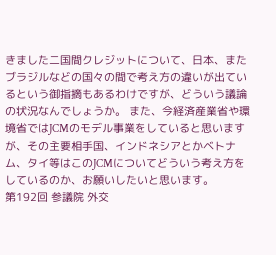きました二国間クレジットについて、日本、またブラジルなどの国々の間で考え方の違いが出ているという御指摘もあるわけですが、どういう議論の状況なんでしょうか。 また、今経済産業省や環境省ではJCMのモデル事業をしていると思いますが、その主要相手国、インドネシアとかベトナム、タイ等はこのJCMについてどういう考え方をしているのか、お願いしたいと思います。
第192回 参議院 外交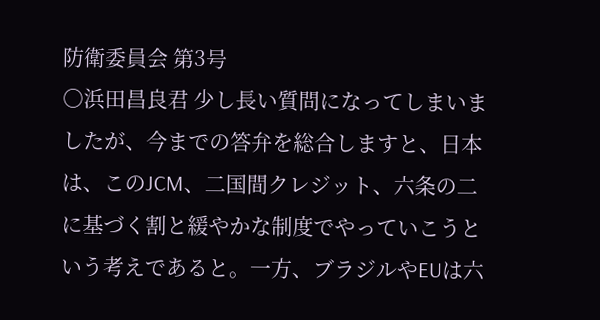防衛委員会 第3号
○浜田昌良君 少し長い質問になってしまいましたが、今までの答弁を総合しますと、日本は、このJCM、二国間クレジット、六条の二に基づく割と緩やかな制度でやっていこうという考えであると。一方、ブラジルやEUは六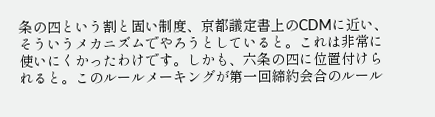条の四という割と固い制度、京都議定書上のCDMに近い、そういうメカニズムでやろうとしていると。これは非常に使いにくかったわけです。しかも、六条の四に位置付けられると。このルールメーキングが第一回締約会合のルール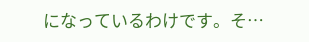になっているわけです。そ…